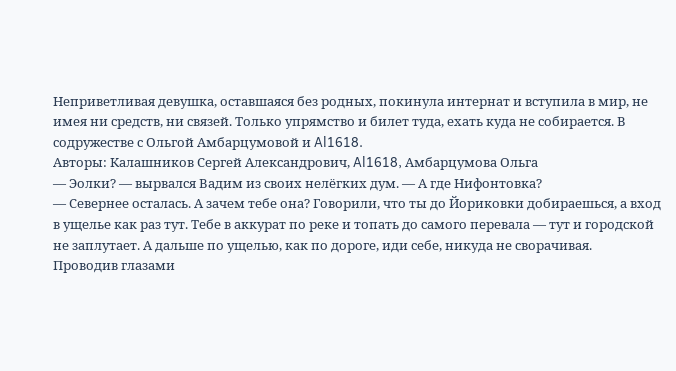Неприветливая девушка, оставшаяся без родных, покинула интернат и вступила в мир, не имея ни средств, ни связей. Только упрямство и билет туда, ехать куда не собирается. В содружестве с Ольгой Амбарцумовой и Al1618.
Авторы: Калашников Сергей Александрович, Al1618, Амбарцумова Ольга
— Эолки? — вырвался Вадим из своих нелёгких дум. — А где Нифонтовка?
— Севернее осталась. А зачем тебе она? Говорили, что ты до Йориковки добираешься, а вход в ущелье как раз тут. Тебе в аккурат по реке и топать до самого перевала — тут и городской не заплутает. А дальше по ущелью, как по дороге, иди себе, никуда не сворачивая.
Проводив глазами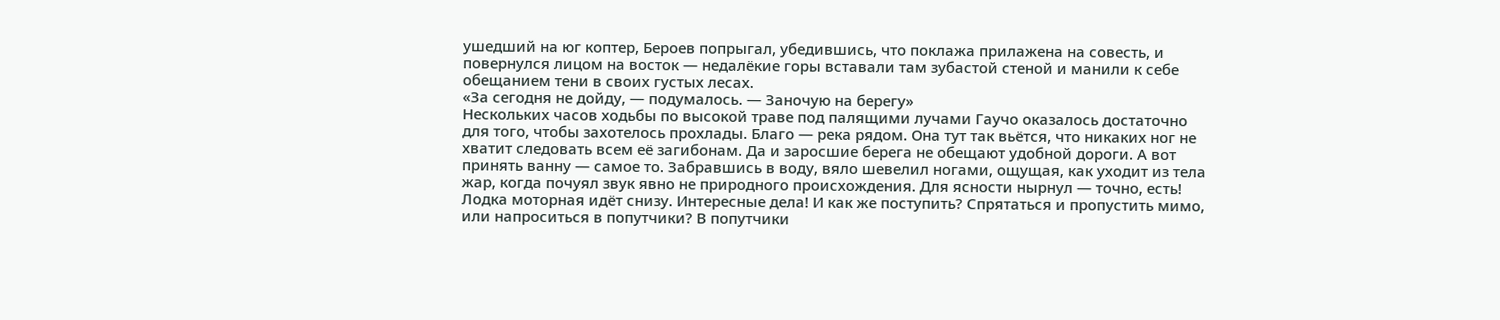ушедший на юг коптер, Бероев попрыгал, убедившись, что поклажа прилажена на совесть, и повернулся лицом на восток — недалёкие горы вставали там зубастой стеной и манили к себе обещанием тени в своих густых лесах.
«За сегодня не дойду, — подумалось. — Заночую на берегу»
Нескольких часов ходьбы по высокой траве под палящими лучами Гаучо оказалось достаточно для того, чтобы захотелось прохлады. Благо — река рядом. Она тут так вьётся, что никаких ног не хватит следовать всем её загибонам. Да и заросшие берега не обещают удобной дороги. А вот принять ванну — самое то. Забравшись в воду, вяло шевелил ногами, ощущая, как уходит из тела жар, когда почуял звук явно не природного происхождения. Для ясности нырнул — точно, есть! Лодка моторная идёт снизу. Интересные дела! И как же поступить? Спрятаться и пропустить мимо, или напроситься в попутчики? В попутчики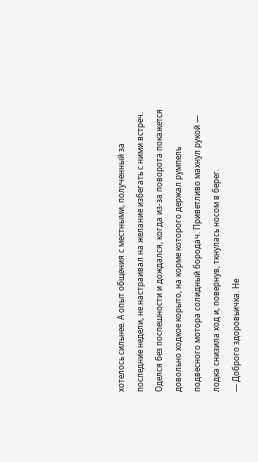хотелось сильнее. А опыт общения с местными, полученный за последние недели, не настраивал на желание избегать с ними встреч.
Оделся без поспешности и дождался, когда из-за поворота покажется довольно ходкое корыто, на корме которого держал румпель подвесного мотора солидный бородач. Приветливо махнул рукой — лодка снизила ход и, повернув, ткнулась носом в берег.
— Доброго здоровьичка. Не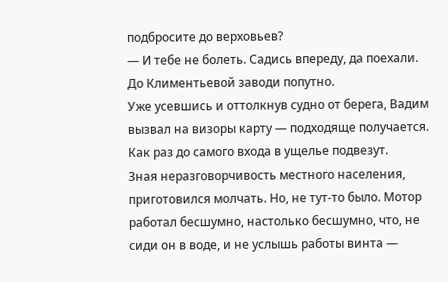подбросите до верховьев?
— И тебе не болеть. Садись впереду, да поехали. До Климентьевой заводи попутно.
Уже усевшись и оттолкнув судно от берега, Вадим вызвал на визоры карту — подходяще получается. Как раз до самого входа в ущелье подвезут.
Зная неразговорчивость местного населения, приготовился молчать. Но, не тут-то было. Мотор работал бесшумно, настолько бесшумно, что, не сиди он в воде, и не услышь работы винта —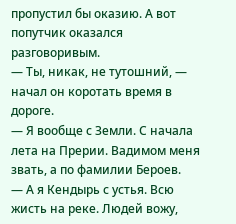пропустил бы оказию. А вот попутчик оказался разговоривым.
— Ты, никак, не тутошний, — начал он коротать время в дороге.
— Я вообще с Земли. С начала лета на Прерии. Вадимом меня звать, а по фамилии Бероев.
— А я Кендырь с устья. Всю жисть на реке. Людей вожу,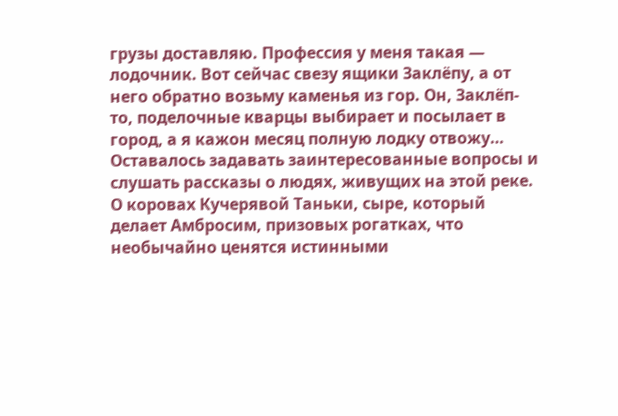грузы доставляю. Профессия у меня такая — лодочник. Вот сейчас свезу ящики Заклёпу, а от него обратно возьму каменья из гор. Он, Заклёп-то, поделочные кварцы выбирает и посылает в город, а я кажон месяц полную лодку отвожу…
Оставалось задавать заинтересованные вопросы и слушать рассказы о людях, живущих на этой реке. О коровах Кучерявой Таньки, сыре, который делает Амбросим, призовых рогатках, что необычайно ценятся истинными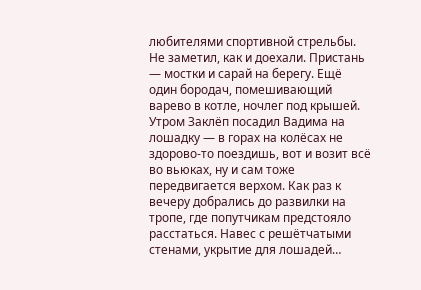любителями спортивной стрельбы. Не заметил, как и доехали. Пристань — мостки и сарай на берегу. Ещё один бородач, помешивающий варево в котле, ночлег под крышей.
Утром Заклёп посадил Вадима на лошадку — в горах на колёсах не здорово-то поездишь, вот и возит всё во вьюках, ну и сам тоже передвигается верхом. Как раз к вечеру добрались до развилки на тропе, где попутчикам предстояло расстаться. Навес с решётчатыми стенами, укрытие для лошадей…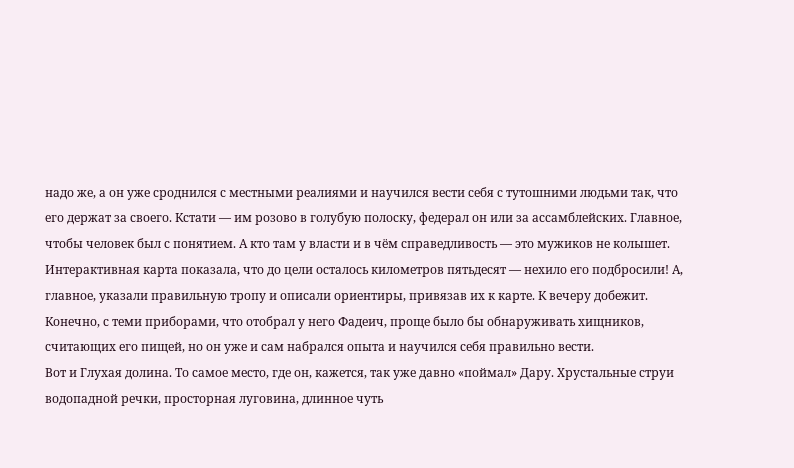надо же, а он уже сроднился с местными реалиями и научился вести себя с тутошними людьми так, что его держат за своего. Кстати — им розово в голубую полоску, федерал он или за ассамблейских. Главное, чтобы человек был с понятием. А кто там у власти и в чём справедливость — это мужиков не колышет.
Интерактивная карта показала, что до цели осталось километров пятьдесят — нехило его подбросили! А, главное, указали правильную тропу и описали ориентиры, привязав их к карте. К вечеру добежит. Конечно, с теми приборами, что отобрал у него Фадеич, проще было бы обнаруживать хищников, считающих его пищей, но он уже и сам набрался опыта и научился себя правильно вести.
Вот и Глухая долина. То самое место, где он, кажется, так уже давно «поймал» Дару. Хрустальные струи водопадной речки, просторная луговина, длинное чуть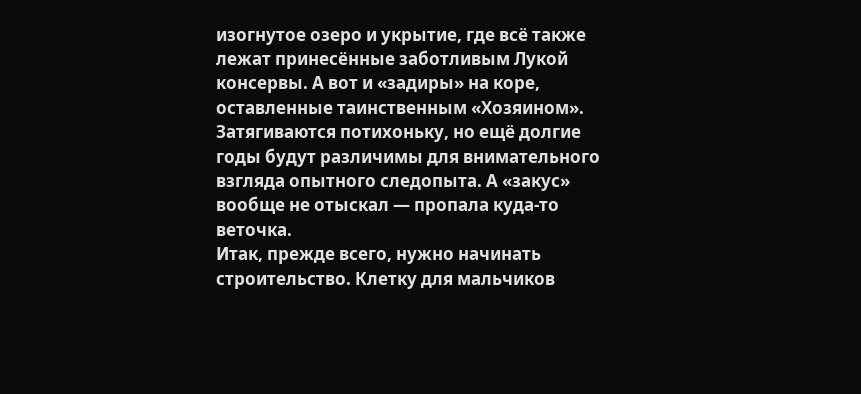изогнутое озеро и укрытие, где всё также лежат принесённые заботливым Лукой консервы. А вот и «задиры» на коре, оставленные таинственным «Хозяином». Затягиваются потихоньку, но ещё долгие годы будут различимы для внимательного взгляда опытного следопыта. А «закус» вообще не отыскал — пропала куда-то веточка.
Итак, прежде всего, нужно начинать строительство. Клетку для мальчиков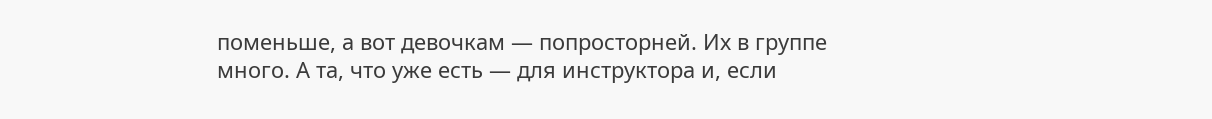поменьше, а вот девочкам — попросторней. Их в группе много. А та, что уже есть — для инструктора и, если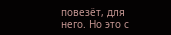повезёт, для него. Но это с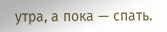утра, а пока — спать.